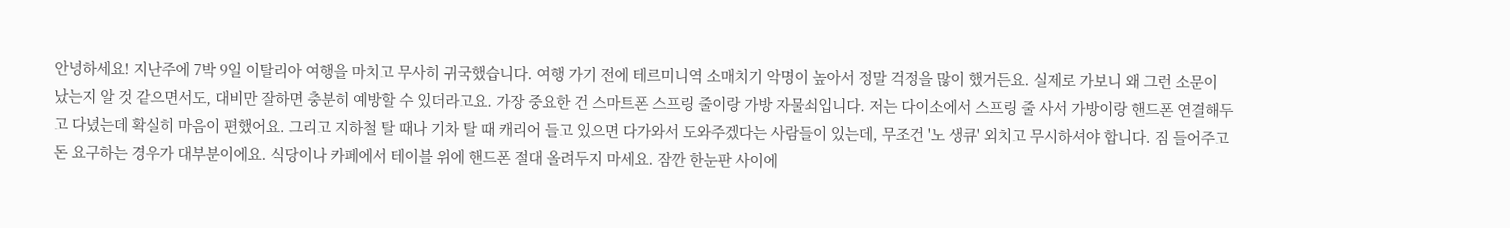안녕하세요! 지난주에 7박 9일 이탈리아 여행을 마치고 무사히 귀국했습니다. 여행 가기 전에 테르미니역 소매치기 악명이 높아서 정말 걱정을 많이 했거든요. 실제로 가보니 왜 그런 소문이 났는지 알 것 같으면서도, 대비만 잘하면 충분히 예방할 수 있더라고요. 가장 중요한 건 스마트폰 스프링 줄이랑 가방 자물쇠입니다. 저는 다이소에서 스프링 줄 사서 가방이랑 핸드폰 연결해두고 다녔는데 확실히 마음이 편했어요. 그리고 지하철 탈 때나 기차 탈 때 캐리어 들고 있으면 다가와서 도와주겠다는 사람들이 있는데, 무조건 '노 생큐' 외치고 무시하셔야 합니다. 짐 들어주고 돈 요구하는 경우가 대부분이에요. 식당이나 카페에서 테이블 위에 핸드폰 절대 올려두지 마세요. 잠깐 한눈판 사이에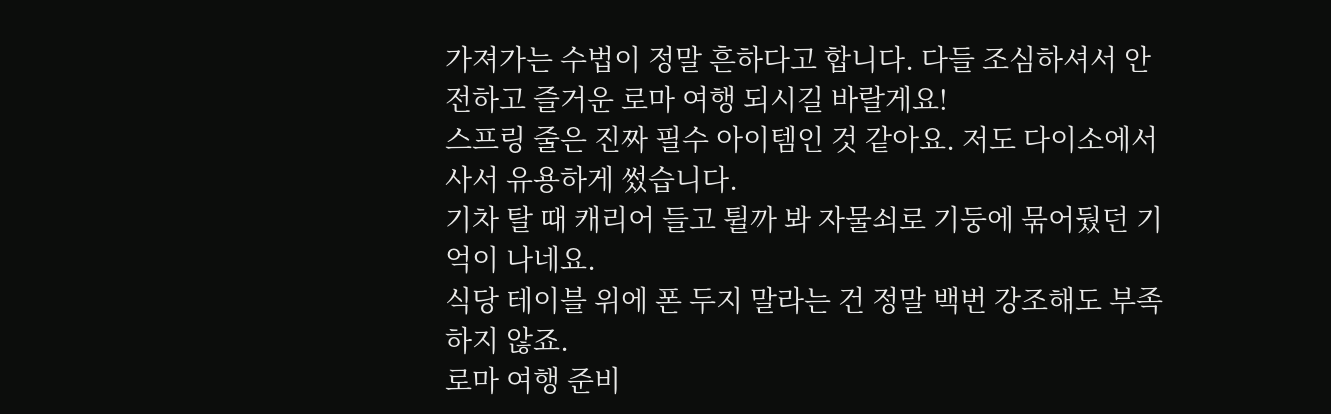가져가는 수법이 정말 흔하다고 합니다. 다들 조심하셔서 안전하고 즐거운 로마 여행 되시길 바랄게요!
스프링 줄은 진짜 필수 아이템인 것 같아요. 저도 다이소에서 사서 유용하게 썼습니다.
기차 탈 때 캐리어 들고 튈까 봐 자물쇠로 기둥에 묶어뒀던 기억이 나네요.
식당 테이블 위에 폰 두지 말라는 건 정말 백번 강조해도 부족하지 않죠.
로마 여행 준비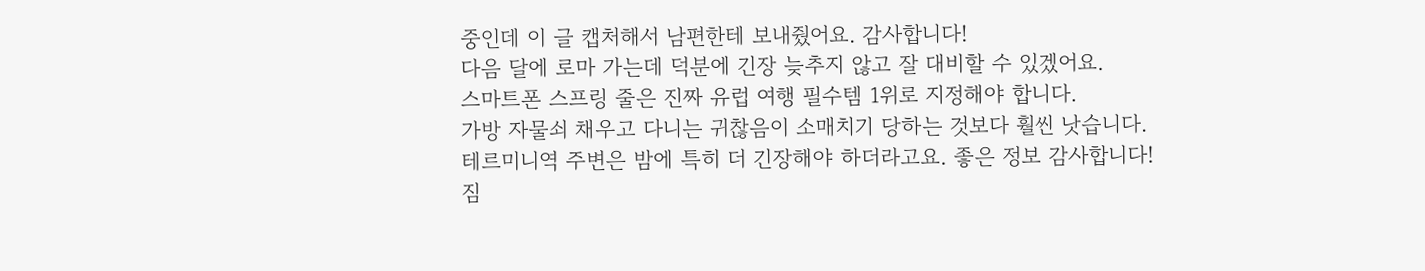중인데 이 글 캡처해서 남편한테 보내줬어요. 감사합니다!
다음 달에 로마 가는데 덕분에 긴장 늦추지 않고 잘 대비할 수 있겠어요.
스마트폰 스프링 줄은 진짜 유럽 여행 필수템 1위로 지정해야 합니다.
가방 자물쇠 채우고 다니는 귀찮음이 소매치기 당하는 것보다 훨씬 낫습니다.
테르미니역 주변은 밤에 특히 더 긴장해야 하더라고요. 좋은 정보 감사합니다!
짐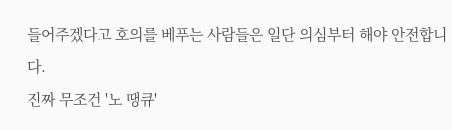들어주겠다고 호의를 베푸는 사람들은 일단 의심부터 해야 안전합니다.
진짜 무조건 '노 땡큐'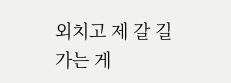외치고 제 갈 길 가는 게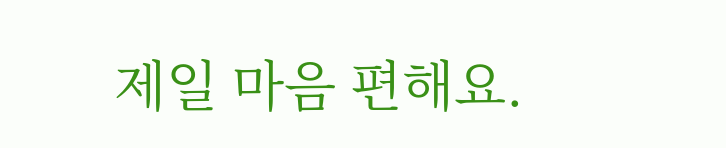제일 마음 편해요.